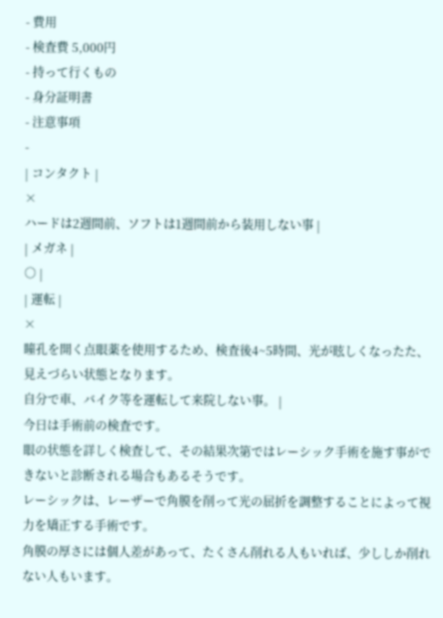- 費用
- 検査費 5,000円
- 持って行くもの
- 身分証明書
- 注意事項
-
| コンタクト |
×
ハードは2週間前、ソフトは1週間前から装用しない事 |
| メガネ |
○ |
| 運転 |
×
瞳孔を開く点眼薬を使用するため、検査後4~5時間、光が眩しくなったた、見えづらい状態となります。
自分で車、バイク等を運転して来院しない事。 |
今日は手術前の検査です。
眼の状態を詳しく検査して、その結果次第ではレーシック手術を施す事ができないと診断される場合もあるそうです。
レーシックは、レーザーで角膜を削って光の屈折を調整することによって視力を矯正する手術です。
角膜の厚さには個人差があって、たくさん削れる人もいれば、少ししか削れない人もいます。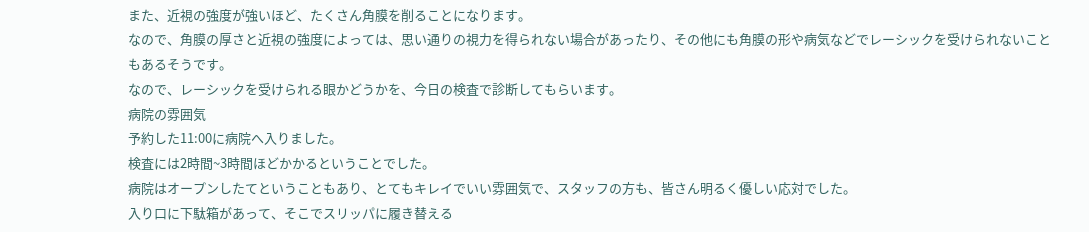また、近視の強度が強いほど、たくさん角膜を削ることになります。
なので、角膜の厚さと近視の強度によっては、思い通りの視力を得られない場合があったり、その他にも角膜の形や病気などでレーシックを受けられないこともあるそうです。
なので、レーシックを受けられる眼かどうかを、今日の検査で診断してもらいます。
病院の雰囲気
予約した11:00に病院へ入りました。
検査には2時間~3時間ほどかかるということでした。
病院はオープンしたてということもあり、とてもキレイでいい雰囲気で、スタッフの方も、皆さん明るく優しい応対でした。
入り口に下駄箱があって、そこでスリッパに履き替える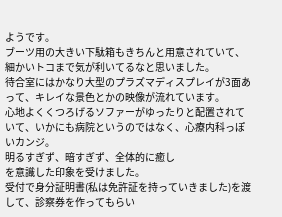ようです。
ブーツ用の大きい下駄箱もきちんと用意されていて、細かいトコまで気が利いてるなと思いました。
待合室にはかなり大型のプラズマディスプレイが3面あって、キレイな景色とかの映像が流れています。
心地よくくつろげるソファーがゆったりと配置されていて、いかにも病院というのではなく、心療内科っぽいカンジ。
明るすぎず、暗すぎず、全体的に癒し
を意識した印象を受けました。
受付で身分証明書(私は免許証を持っていきました)を渡して、診察券を作ってもらい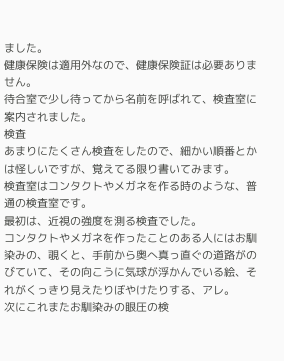ました。
健康保険は適用外なので、健康保険証は必要ありません。
待合室で少し待ってから名前を呼ばれて、検査室に案内されました。
検査
あまりにたくさん検査をしたので、細かい順番とかは怪しいですが、覚えてる限り書いてみます。
検査室はコンタクトやメガネを作る時のような、普通の検査室です。
最初は、近視の強度を測る検査でした。
コンタクトやメガネを作ったことのある人にはお馴染みの、覗くと、手前から奥へ真っ直ぐの道路がのびていて、その向こうに気球が浮かんでいる絵、それがくっきり見えたりぼやけたりする、アレ。
次にこれまたお馴染みの眼圧の検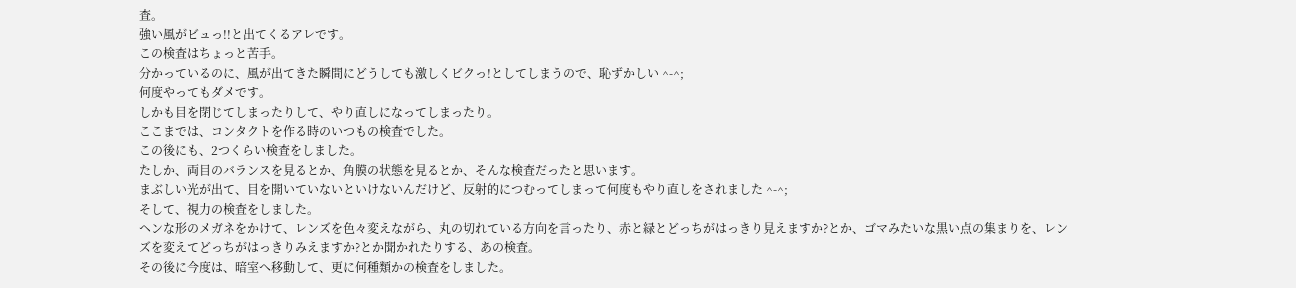査。
強い風がビュっ!!と出てくるアレです。
この検査はちょっと苦手。
分かっているのに、風が出てきた瞬間にどうしても激しくビクっ!としてしまうので、恥ずかしい ^-^;
何度やってもダメです。
しかも目を閉じてしまったりして、やり直しになってしまったり。
ここまでは、コンタクトを作る時のいつもの検査でした。
この後にも、2つくらい検査をしました。
たしか、両目のバランスを見るとか、角膜の状態を見るとか、そんな検査だったと思います。
まぶしい光が出て、目を開いていないといけないんだけど、反射的につむってしまって何度もやり直しをされました ^-^;
そして、視力の検査をしました。
ヘンな形のメガネをかけて、レンズを色々変えながら、丸の切れている方向を言ったり、赤と緑とどっちがはっきり見えますか?とか、ゴマみたいな黒い点の集まりを、レンズを変えてどっちがはっきりみえますか?とか聞かれたりする、あの検査。
その後に今度は、暗室へ移動して、更に何種類かの検査をしました。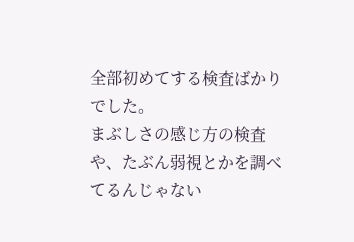全部初めてする検査ばかりでした。
まぶしさの感じ方の検査や、たぶん弱視とかを調べてるんじゃない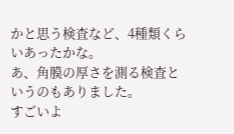かと思う検査など、4種類くらいあったかな。
あ、角膜の厚さを測る検査というのもありました。
すごいよ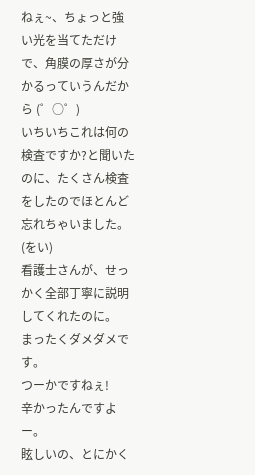ねぇ~、ちょっと強い光を当てただけで、角膜の厚さが分かるっていうんだから (゜○゜)
いちいちこれは何の検査ですか?と聞いたのに、たくさん検査をしたのでほとんど忘れちゃいました。(をい)
看護士さんが、せっかく全部丁寧に説明してくれたのに。
まったくダメダメです。
つーかですねぇ!
辛かったんですよー。
眩しいの、とにかく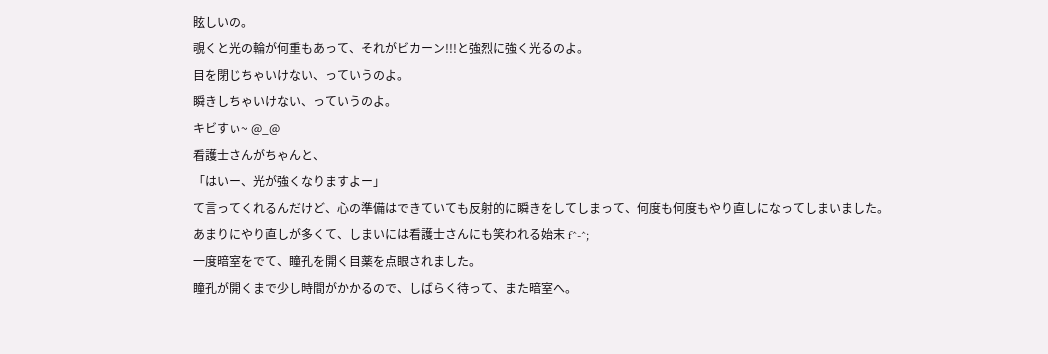眩しいの。
覗くと光の輪が何重もあって、それがビカーン!!!と強烈に強く光るのよ。
目を閉じちゃいけない、っていうのよ。
瞬きしちゃいけない、っていうのよ。
キビすぃ~ @_@
看護士さんがちゃんと、
「はいー、光が強くなりますよー」
て言ってくれるんだけど、心の準備はできていても反射的に瞬きをしてしまって、何度も何度もやり直しになってしまいました。
あまりにやり直しが多くて、しまいには看護士さんにも笑われる始末 f^-^;
一度暗室をでて、瞳孔を開く目薬を点眼されました。
瞳孔が開くまで少し時間がかかるので、しばらく待って、また暗室へ。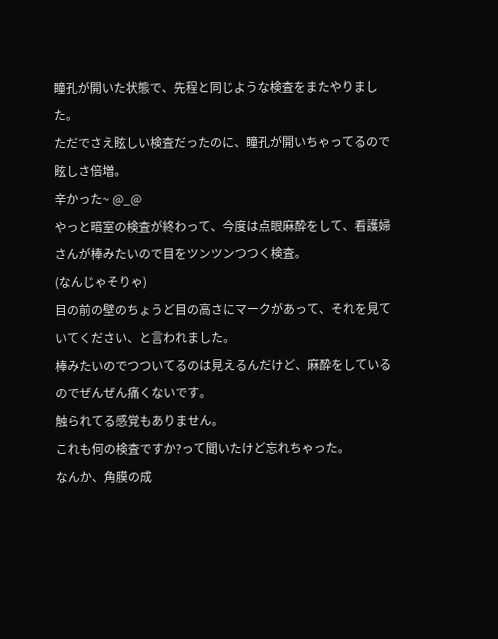瞳孔が開いた状態で、先程と同じような検査をまたやりました。
ただでさえ眩しい検査だったのに、瞳孔が開いちゃってるので眩しさ倍増。
辛かった~ @_@
やっと暗室の検査が終わって、今度は点眼麻酔をして、看護婦さんが棒みたいので目をツンツンつつく検査。
(なんじゃそりゃ)
目の前の壁のちょうど目の高さにマークがあって、それを見ていてください、と言われました。
棒みたいのでつついてるのは見えるんだけど、麻酔をしているのでぜんぜん痛くないです。
触られてる感覚もありません。
これも何の検査ですか?って聞いたけど忘れちゃった。
なんか、角膜の成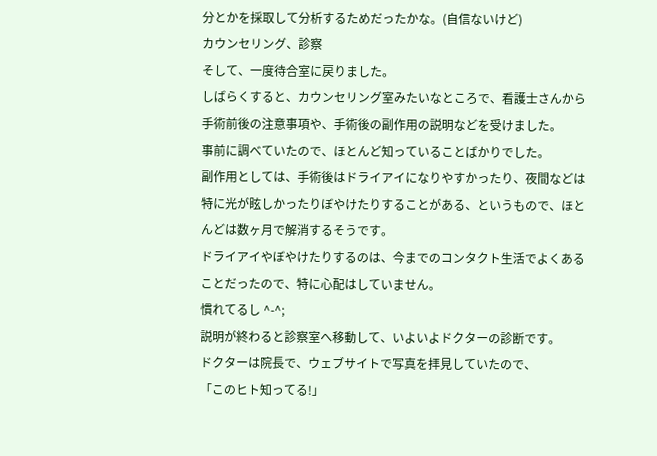分とかを採取して分析するためだったかな。(自信ないけど)
カウンセリング、診察
そして、一度待合室に戻りました。
しばらくすると、カウンセリング室みたいなところで、看護士さんから手術前後の注意事項や、手術後の副作用の説明などを受けました。
事前に調べていたので、ほとんど知っていることばかりでした。
副作用としては、手術後はドライアイになりやすかったり、夜間などは特に光が眩しかったりぼやけたりすることがある、というもので、ほとんどは数ヶ月で解消するそうです。
ドライアイやぼやけたりするのは、今までのコンタクト生活でよくあることだったので、特に心配はしていません。
慣れてるし ^-^;
説明が終わると診察室へ移動して、いよいよドクターの診断です。
ドクターは院長で、ウェブサイトで写真を拝見していたので、
「このヒト知ってる!」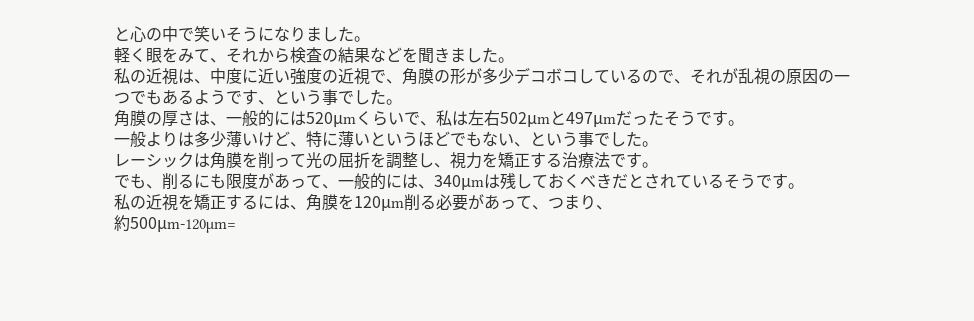と心の中で笑いそうになりました。
軽く眼をみて、それから検査の結果などを聞きました。
私の近視は、中度に近い強度の近視で、角膜の形が多少デコボコしているので、それが乱視の原因の一つでもあるようです、という事でした。
角膜の厚さは、一般的には520µmくらいで、私は左右502µmと497µmだったそうです。
一般よりは多少薄いけど、特に薄いというほどでもない、という事でした。
レーシックは角膜を削って光の屈折を調整し、視力を矯正する治療法です。
でも、削るにも限度があって、一般的には、340µmは残しておくべきだとされているそうです。
私の近視を矯正するには、角膜を120µm削る必要があって、つまり、
約500µm-120µm=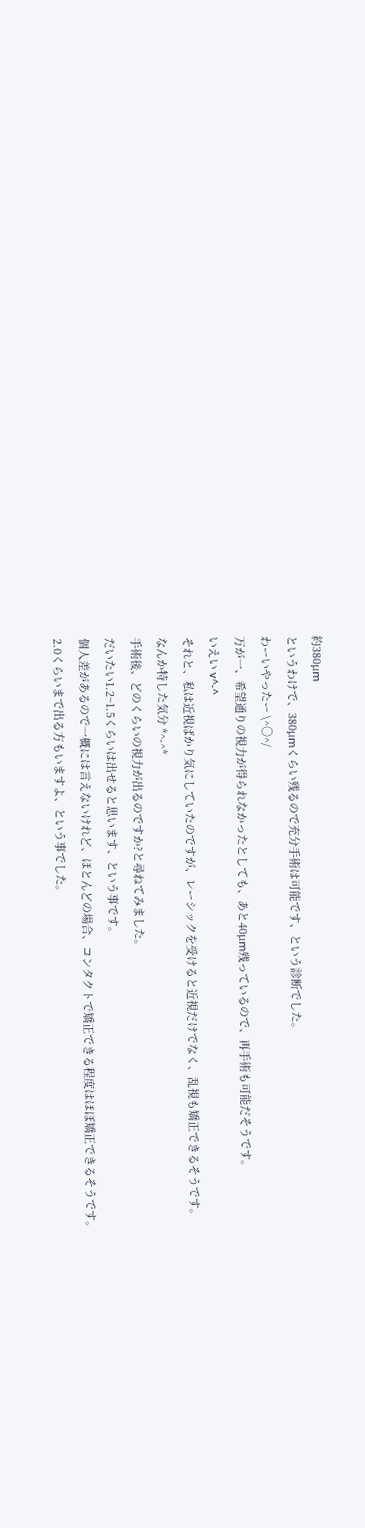約380µm
というわけで、380µmくらい残るので充分手術は可能です、という診断でした。
わーいやったー \^○^/
万が一、希望通りの視力が得られなかったとしても、あと40µm残っているので、再手術も可能だそうです。
いえい v^-^
それと、私は近視ばかり気にしていたのですが、レーシックを受けると近視だけでなく、乱視も矯正できるそうです。
なんか特した気分 *^-^*
手術後、どのくらいの視力が出るのですか?と尋ねてみました。
だいたい1.2~1.5くらいは出せると思います、という事です。
個人差があるので一概には言えないけれど、ほとんどの場合、コンタクトで矯正できる程度はほぼ矯正できるそうです。
2.0くらいまで出る方もいますよ、という事でした。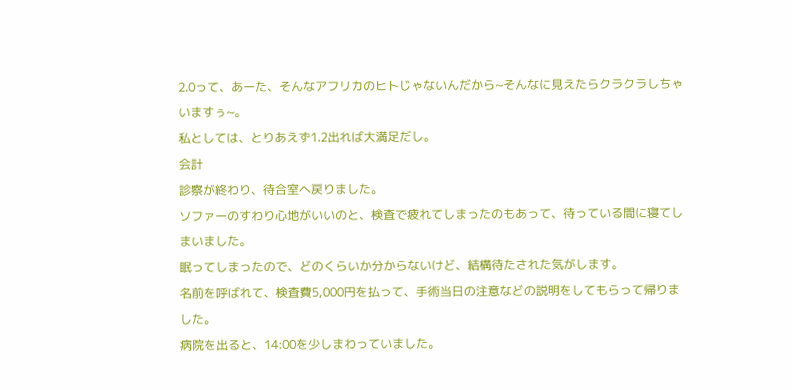2.0って、あーた、そんなアフリカのヒトじゃないんだから~そんなに見えたらクラクラしちゃいますぅ~。
私としては、とりあえず1.2出れば大満足だし。
会計
診察が終わり、待合室へ戻りました。
ソファーのすわり心地がいいのと、検査で疲れてしまったのもあって、待っている間に寝てしまいました。
眠ってしまったので、どのくらいか分からないけど、結構待たされた気がします。
名前を呼ばれて、検査費5,000円を払って、手術当日の注意などの説明をしてもらって帰りました。
病院を出ると、14:00を少しまわっていました。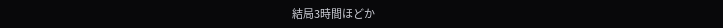結局3時間ほどか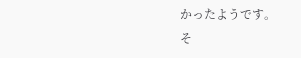かったようです。
そ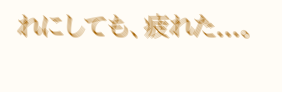れにしても、疲れた...。